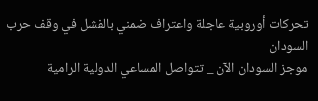تحركات أوروبية عاجلة واعتراف ضمني بالفشل في وقف حرب السودان
موجز السودان الآن _ تتواصل المساعي الدولية الرامية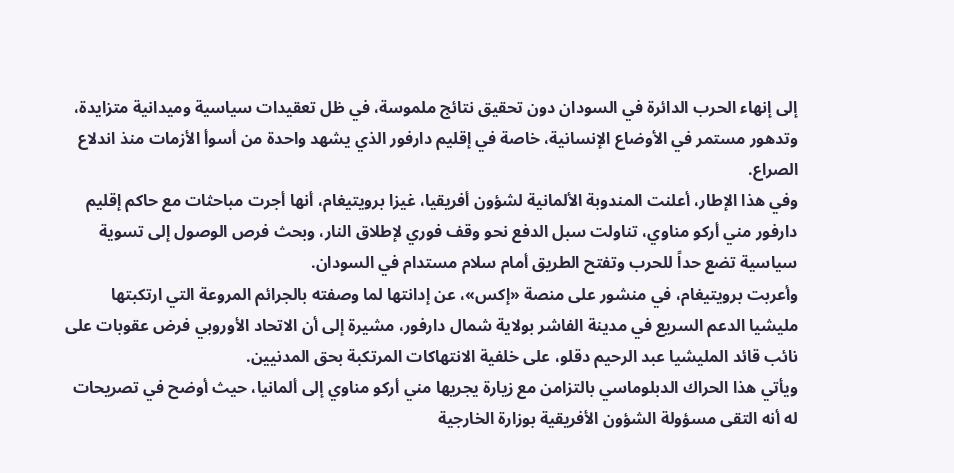إلى إنهاء الحرب الدائرة في السودان دون تحقيق نتائج ملموسة، في ظل تعقيدات سياسية وميدانية متزايدة، وتدهور مستمر في الأوضاع الإنسانية، خاصة في إقليم دارفور الذي يشهد واحدة من أسوأ الأزمات منذ اندلاع الصراع.
وفي هذا الإطار، أعلنت المندوبة الألمانية لشؤون أفريقيا، غيزا برويتيغام، أنها أجرت مباحثات مع حاكم إقليم دارفور مني أركو مناوي، تناولت سبل الدفع نحو وقف فوري لإطلاق النار، وبحث فرص الوصول إلى تسوية سياسية تضع حداً للحرب وتفتح الطريق أمام سلام مستدام في السودان.
وأعربت برويتيغام، في منشور على منصة «إكس»، عن إدانتها لما وصفته بالجرائم المروعة التي ارتكبتها مليشيا الدعم السريع في مدينة الفاشر بولاية شمال دارفور، مشيرة إلى أن الاتحاد الأوروبي فرض عقوبات على نائب قائد المليشيا عبد الرحيم دقلو، على خلفية الانتهاكات المرتكبة بحق المدنيين.
ويأتي هذا الحراك الدبلوماسي بالتزامن مع زيارة يجريها مني أركو مناوي إلى ألمانيا، حيث أوضح في تصريحات له أنه التقى مسؤولة الشؤون الأفريقية بوزارة الخارجية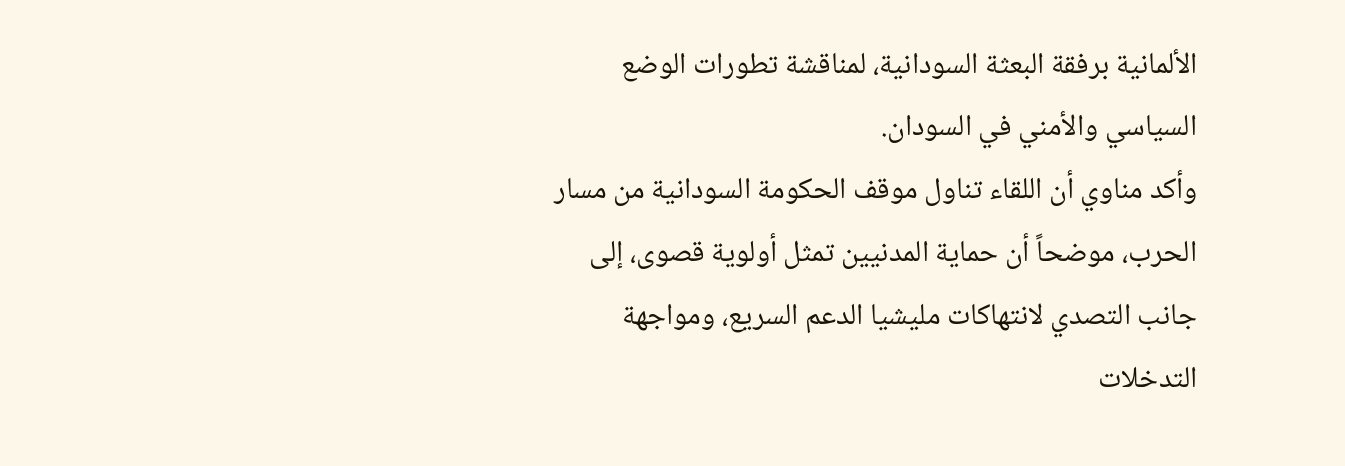الألمانية برفقة البعثة السودانية، لمناقشة تطورات الوضع السياسي والأمني في السودان.
وأكد مناوي أن اللقاء تناول موقف الحكومة السودانية من مسار الحرب، موضحاً أن حماية المدنيين تمثل أولوية قصوى، إلى جانب التصدي لانتهاكات مليشيا الدعم السريع، ومواجهة التدخلات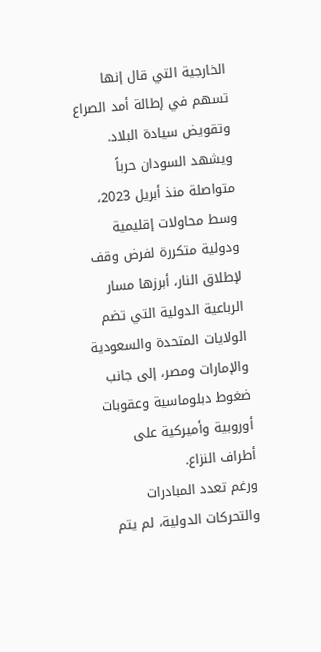الخارجية التي قال إنها تسهم في إطالة أمد الصراع وتقويض سيادة البلاد.
ويشهد السودان حرباً متواصلة منذ أبريل 2023، وسط محاولات إقليمية ودولية متكررة لفرض وقف لإطلاق النار، أبرزها مسار الرباعية الدولية التي تضم الولايات المتحدة والسعودية والإمارات ومصر، إلى جانب ضغوط دبلوماسية وعقوبات أوروبية وأميركية على أطراف النزاع.
ورغم تعدد المبادرات والتحركات الدولية، لم يتم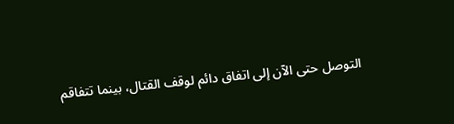التوصل حتى الآن إلى اتفاق دائم لوقف القتال، بينما تتفاقم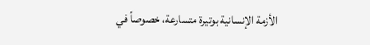الأزمة الإنسانية بوتيرة متسارعة، خصوصاً في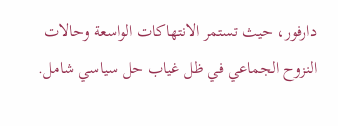دارفور، حيث تستمر الانتهاكات الواسعة وحالات النزوح الجماعي في ظل غياب حل سياسي شامل.